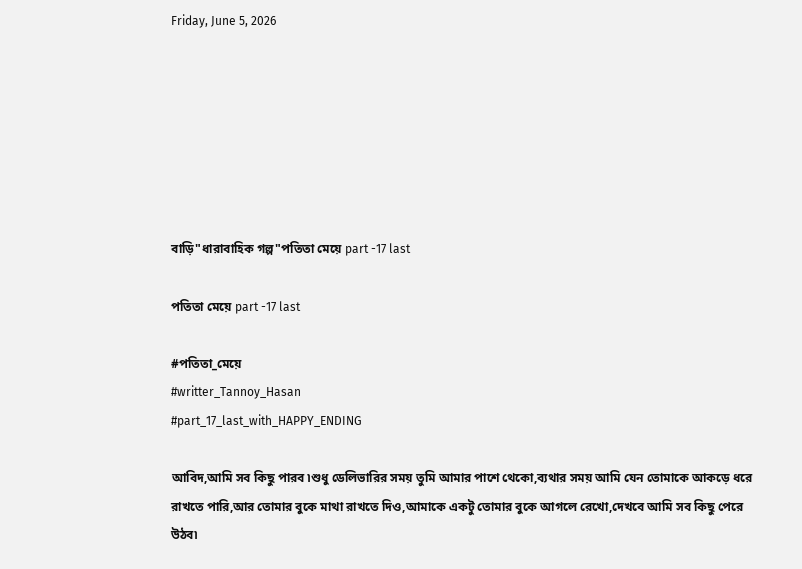Friday, June 5, 2026







বাড়ি"ধারাবাহিক গল্প"পতিতা মেয়ে part -17 last

পতিতা মেয়ে part -17 last

#পতিতা_মেয়ে
#writter_Tannoy_Hasan
#part_17_last_with_HAPPY_ENDING

আবিদ,আমি সব কিছু পারব ৷শুধু ডেলিভারির সময় তুমি আমার পাশে থেকো,ব্যথার সময় আমি যেন তোমাকে আকড়ে ধরে রাখতে পারি,আর তোমার বুকে মাথা রাখতে দিও,আমাকে একটু তোমার বুকে আগলে রেখো,দেখবে আমি সব কিছু পেরে উঠব৷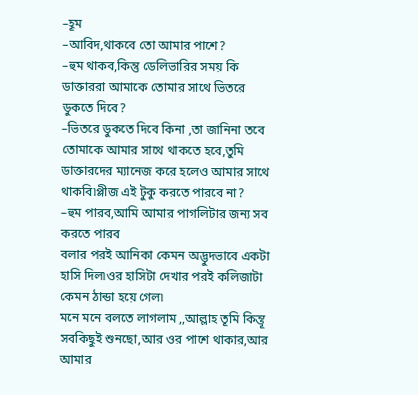–হূম
–আবিদ,থাকবে তো আমার পাশে?
–হুম থাকব,কিন্তু ডেলিভারির সময় কি ডাক্তাররা আমাকে তোমার সাথে ভিতরে ডুকতে দিবে?
–ভিতরে ডুকতে দিবে কিনা ,তা জানিনা তবে তোমাকে আমার সাথে থাকতে হবে,তুমি ডাক্তারদের ম্যানেজ করে হলেও আমার সাথে থাকবি৷প্লীজ এই টুকু করতে পারবে না?
–হুম পারব,আমি আমার পাগলিটার জন্য সব করতে পারব
বলার পরই আনিকা কেমন অদ্ভুদভাবে একটা হাসি দিল৷ওর হাসিটা দেখার পরই কলিজাটা কেমন ঠান্ডা হয়ে গেল৷
মনে মনে বলতে লাগলাম ,,আল্লাহ তূমি কিন্তূ সবকিছুই শুনছো,আর ওর পাশে থাকার,আর আমার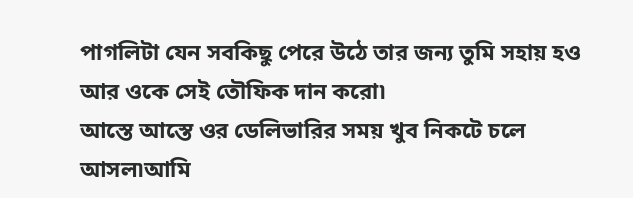পাগলিটা যেন সবকিছু পেরে উঠে তার জন্য তুমি সহায় হও আর ওকে সেই তৌফিক দান করো৷
আস্তে আস্তে ওর ডেলিভারির সময় খুব নিকটে চলে আসল৷আমি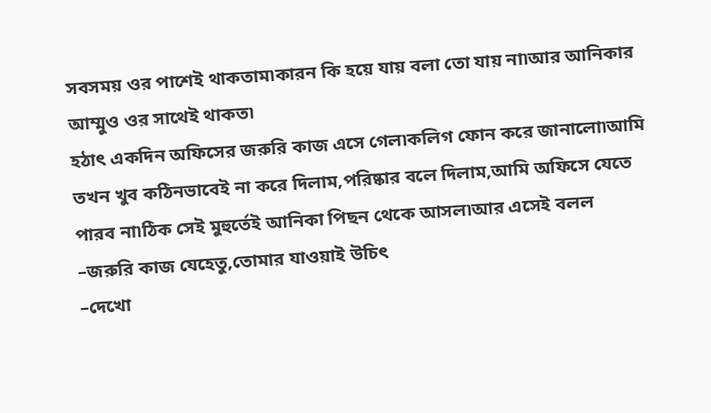সবসময় ওর পাশেই থাকতাম৷কারন কি হয়ে যায় বলা তো যায় না৷আর আনিকার আম্মুও ওর সাথেই থাকত৷
হঠাৎ একদিন অফিসের জরুরি কাজ এসে গেল৷কলিগ ফোন করে জানালো৷আমি তখন খুব কঠিনভাবেই না করে দিলাম,পরিষ্কার বলে দিলাম,আমি অফিসে যেতে পারব না৷ঠিক সেই মুহুর্তেই আনিকা পিছন থেকে আসল৷আর এসেই বলল
–জরুরি কাজ যেহেতু,তোমার যাওয়াই উচিৎ
–দেখো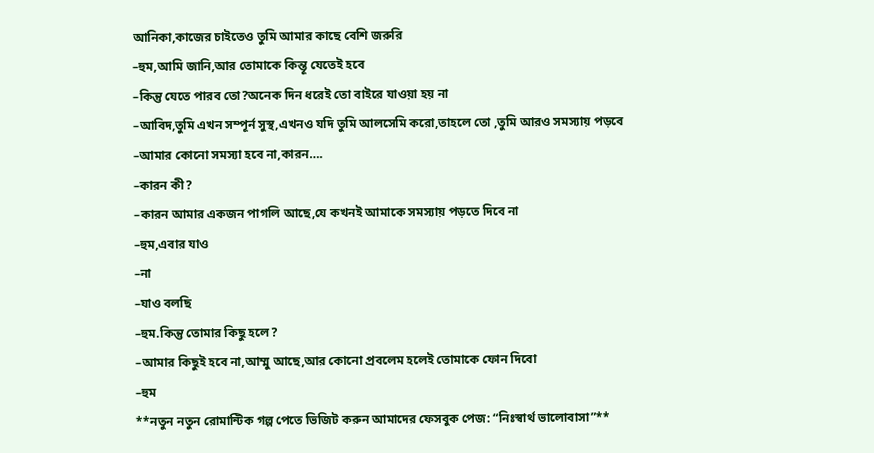আনিকা,কাজের চাইতেও তুমি আমার কাছে বেশি জরুরি
–হুম,আমি জানি,আর তোমাকে কিন্তূ যেতেই হবে
–কিন্তু যেতে পারব তো?অনেক দিন ধরেই তো বাইরে যাওয়া হয় না
–আবিদ,তুমি এখন সম্পূর্ন সুস্থ,এখনও যদি তুমি আলসেমি করো,তাহলে তো ,তুমি আরও সমস্যায় পড়বে
–আমার কোনো সমস্যা হবে না,কারন….
–কারন কী?
–কারন আমার একজন পাগলি আছে,যে কখনই আমাকে সমস্যায় পড়তে দিবে না
–হুম,এবার যাও
–না
–যাও বলছি
–হুম.কিন্তু তোমার কিছু হলে?
–আমার কিছুই হবে না,আম্মু আছে,আর কোনো প্রবলেম হলেই তোমাকে ফোন দিবো
–হুম
**নতুন নতুন রোমান্টিক গল্প পেতে ভিজিট করুন আমাদের ফেসবুক পেজ: “নিঃস্বার্থ ভালোবাসা”**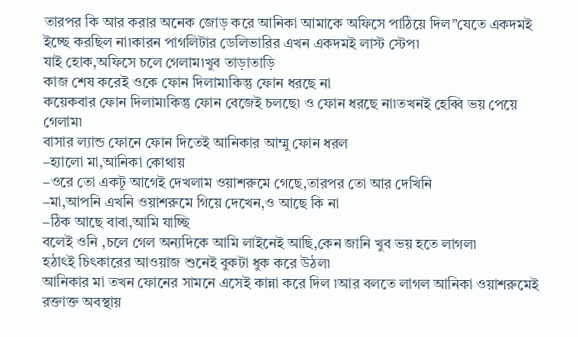তারপর কি আর করার অনেক জোড় করে আনিকা আমাকে অফিসে পাঠিয়ে দিল”যেতে একদমই ইচ্ছে করছিল না৷কারন পাগলিটার ডেলিভারির এখন একদমই লাস্ট স্টেপ৷
যাই হোক,অফিসে চলে গেলাম৷খুব তাড়াতাড়ি
কাজ শেষ করেই ওকে ফোন দিলাম৷কিন্তু ফোন ধরছে না
কয়েকবার ফোন দিলাম৷কিন্তু ফোন বেজেই চলছে৷ ও ফোন ধরছে না৷তখনই হেব্বি ভয় পেয়ে গেলাম৷
বাসার ল্যান্ড ফোনে ফোন দিতেই আনিকার আম্মু ফোন ধরল
–হ্যালো মা,আনিকা কোথায়
–ওরে তো একটূ আগেই দেখলাম ওয়াশরুমে গেছে,তারপর তো আর দেখিনি
–মা,আপনি এখনি ওয়াশরুমে গিয়ে দেখেন,ও আছে কি না
–ঠিক আছে বাবা,আমি যাচ্ছি
বলেই ওনি ,চলে গেল অন্যদিকে আমি লাইনেই আছি,কেন জানি খুব ভয় হতে লাগল৷
হঠাৎই চিৎকারের আওয়াজ শুনেই বুকটা ধুক করে উঠল৷
আনিকার মা তখন ফোনের সামনে এসেই কান্না করে দিল ৷আর বলতে লাগল আনিকা ওয়াশরুমেই রক্তাক্ত অবস্থায়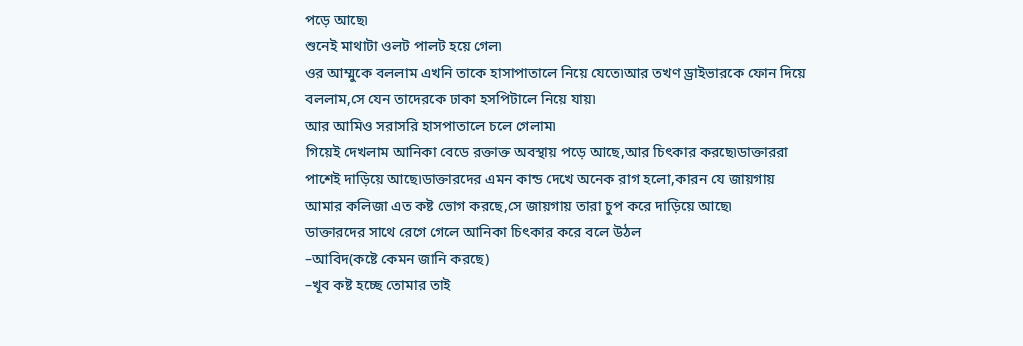পড়ে আছে৷
শুনেই মাথাটা ওলট পালট হয়ে গেল৷
ওর আম্মুকে বললাম এখনি তাকে হাসাপাতালে নিয়ে যেতে৷আর তখণ ড্রাইভারকে ফোন দিয়ে বললাম,সে যেন তাদেরকে ঢাকা হসপিটালে নিয়ে যায়৷
আর আমিও সরাসরি হাসপাতালে চলে গেলাম৷
গিয়েই দেখলাম আনিকা বেডে রক্তাক্ত অবস্থায় পড়ে আছে,আর চিৎকার করছে৷ডাক্তাররা পাশেই দাড়িয়ে আছে৷ডাক্তারদের এমন কান্ড দেখে অনেক রাগ হলো,কারন যে জায়গায় আমার কলিজা এত কষ্ট ভোগ করছে,সে জায়গায় তারা চুপ করে দাড়িয়ে আছে৷
ডাক্তারদের সাথে রেগে গেলে আনিকা চিৎকার করে বলে উঠল
–আবিদ(কষ্টে কেমন জানি করছে)
–খূব কষ্ট হচ্ছে তোমার তাই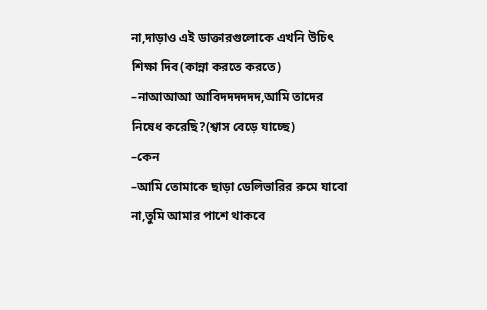না,দাড়াও এই ডাক্তারগুলোকে এখনি উচিৎ শিক্ষা দিব(কান্না করতে করতে)
–নাআআআ আবিদদদদদদ,আমি তাদের নিষেধ করেছি?(শ্বাস বেড়ে যাচ্ছে)
–কেন
–আমি তোমাকে ছাড়া ডেলিভারির রুমে যাবো না,তুমি আমার পাশে থাকবে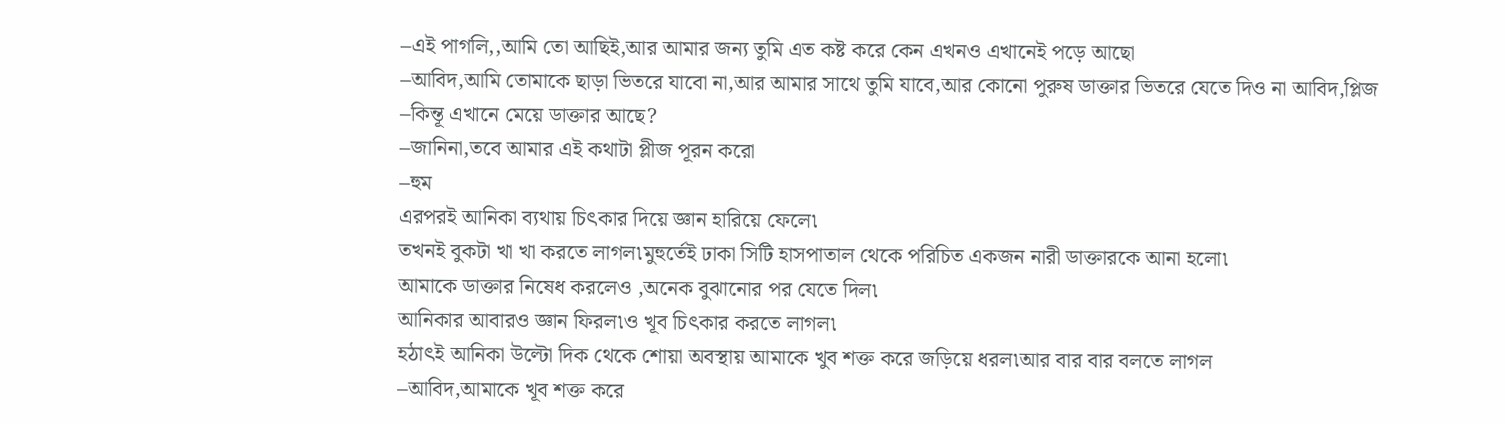–এই পাগলি,,আমি তো আছিই,আর আমার জন্য তুমি এত কষ্ট করে কেন এখনও এখানেই পড়ে আছো
–আবিদ,আমি তোমাকে ছাড়া ভিতরে যাবো না,আর আমার সাথে তুমি যাবে,আর কোনো পুরুষ ডাক্তার ভিতরে যেতে দিও না আবিদ,প্লিজ
–কিন্তূ এখানে মেয়ে ডাক্তার আছে?
–জানিনা,তবে আমার এই কথাটা প্লীজ পূরন করো
–হুম
এরপরই আনিকা ব্যথায় চিৎকার দিয়ে জ্ঞান হারিয়ে ফেলে৷
তখনই বুকটা খা খা করতে লাগল৷মুহুর্তেই ঢাকা সিটি হাসপাতাল থেকে পরিচিত একজন নারী ডাক্তারকে আনা হলো৷
আমাকে ডাক্তার নিষেধ করলেও ,অনেক বুঝানোর পর যেতে দিল৷
আনিকার আবারও জ্ঞান ফিরল৷ও খূব চিৎকার করতে লাগল৷
হঠাৎই আনিকা উল্টো দিক থেকে শোয়া অবস্থায় আমাকে খুব শক্ত করে জড়িয়ে ধরল৷আর বার বার বলতে লাগল
–আবিদ,আমাকে খূব শক্ত করে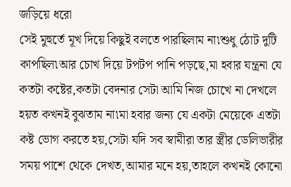জড়িয়ে ধরো
সেই মুহুর্তে মূখ দিয়ে কিছুই বলতে পারছিলাম না৷শুধু ঠোট দুটি কাপছিল৷আর চোখ দিয়ে টপটপ পানি পড়ছে,মা হবার যন্ত্রনা যে কতটা কষ্টের,কতটা বেদনার সেটা আমি নিজ চোখে না দেখলে হয়ত কখনই বুঝতাম না৷মা হবার জন্য যে একটা মেয়েকে এতটা কষ্ট ভোগ করতে হয়,সেটা যদি সব স্বামীরা তার স্ত্রীর ডেলিভারীর সময় পাশে থেকে দেখত,আমার মনে হয়,তাহলে কখনই কোনো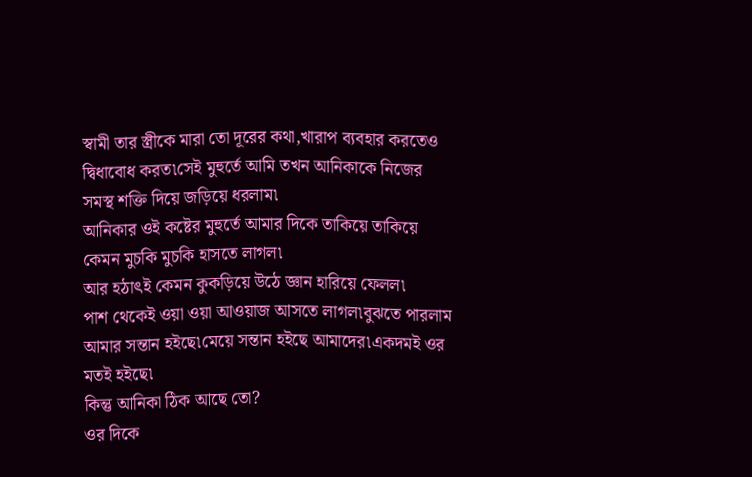স্বামী তার স্ত্রীকে মারা তো দূরের কথা,খারাপ ব্যবহার করতেও দ্বিধাবোধ করত৷সেই মুহুর্তে আমি তখন আনিকাকে নিজের সমস্থ শক্তি দিয়ে জড়িয়ে ধরলাম৷
আনিকার ওই কষ্টের মুহুর্তে আমার দিকে তাকিয়ে তাকিয়ে কেমন মুচকি মুচকি হাসতে লাগল৷
আর হঠাৎই কেমন কুকড়িয়ে উঠে জ্ঞান হারিয়ে ফেলল৷
পাশ থেকেই ওয়া ওয়া আওয়াজ আসতে লাগল৷বুঝতে পারলাম আমার সন্তান হইছে৷মেয়ে সন্তান হইছে আমাদের৷একদমই ওর মতই হইছে৷
কিন্তু আনিকা ঠিক আছে তো?
ওর দিকে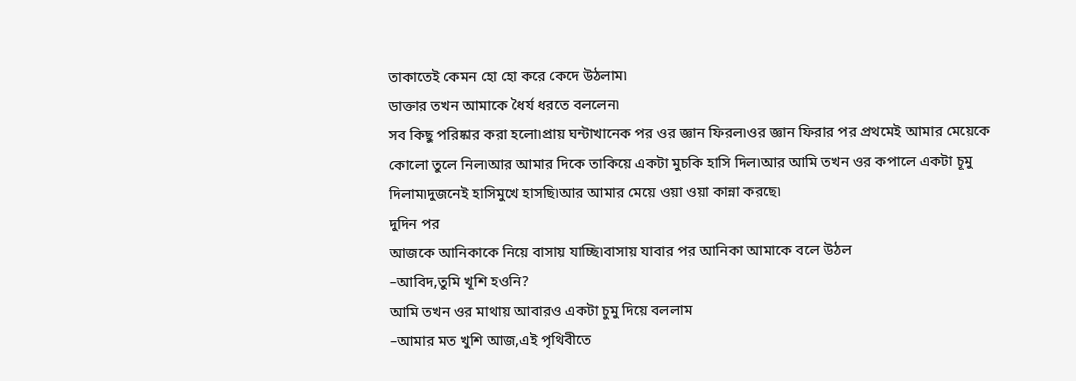তাকাতেই কেমন হো হো করে কেদে উঠলাম৷
ডাক্তার তখন আমাকে ধৈর্য ধরতে বললেন৷
সব কিছু পরিষ্কার করা হলো৷প্রায় ঘন্টাখানেক পর ওর জ্ঞান ফিরল৷ওর জ্ঞান ফিরার পর প্রথমেই আমার মেয়েকে কোলো তুলে নিল৷আর আমার দিকে তাকিয়ে একটা মুচকি হাসি দিল৷আর আমি তখন ওর কপালে একটা চূমু দিলাম৷দুজনেই হাসিমুখে হাসছি৷আর আমার মেয়ে ওয়া ওয়া কান্না করছে৷
দুদিন পর
আজকে আনিকাকে নিয়ে বাসায় যাচ্ছি৷বাসায় যাবার পর আনিকা আমাকে বলে উঠল
–আবিদ,তুমি খূশি হওনি?
আমি তখন ওর মাথায় আবারও একটা চুমু দিয়ে বললাম
–আমার মত খুশি আজ,এই পৃথিবীতে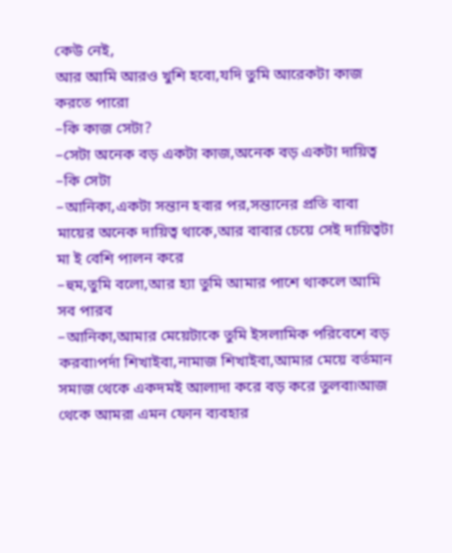কেউ নেই,
আর আমি আরও খুশি হবো,যদি তুমি আরেকটা কাজ করতে পারো
–কি কাজ সেটা?
–সেটা অনেক বড় একটা কাজ,অনেক বড় একটা দায়িত্ব
–কি সেটা
–আনিকা,একটা সন্তান হবার পর,সন্তানের প্রতি বাবা মায়ের অনেক দায়িত্ব থাকে,আর বাবার চেয়ে সেই দায়িত্বটা মা ই বেশি পালন করে
–হুম,তুমি বলো,আর হ্যা তুমি আমার পাশে থাকলে আমি সব পারব
–আনিকা,আমার মেয়েটাকে তুমি ইসলামিক পরিবেশে বড় করবা৷পর্দা শিখাইবা,নামাজ শিখাইবা,আমার মেয়ে বর্তমান সমাজ থেকে একদমই আলাদা করে বড় করে তুলবা৷আজ থেকে আমরা এমন ফোন ব্যবহার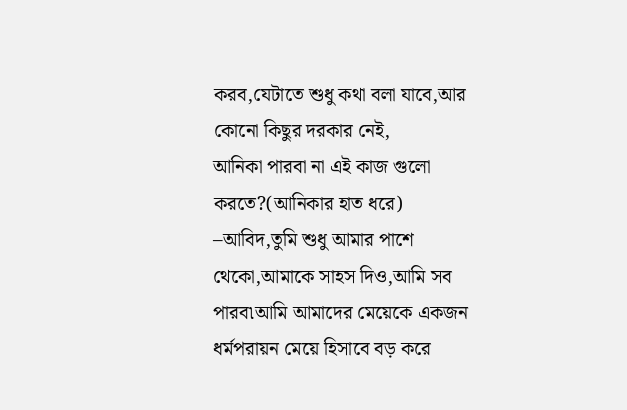করব,যেটাতে শুধু কথা বলা যাবে,আর কোনো কিছুর দরকার নেই,
আনিকা পারবা না এই কাজ গুলো করতে?(আনিকার হাত ধরে)
–আবিদ,তুমি শুধু আমার পাশে থেকো,আমাকে সাহস দিও,আমি সব পারব৷আমি আমাদের মেয়েকে একজন ধর্মপরায়ন মেয়ে হিসাবে বড় করে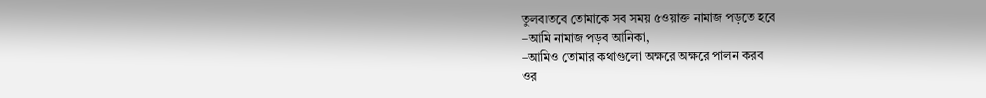তুলব৷তবে তোমাকে সব সময় ৫ওয়াক্ত নামাজ পড়তে হবে
–আমি নামাজ পড়ব আনিকা,
–আমিও তোমার কথাগুলো অক্ষরে অক্ষরে পালন করব
ওর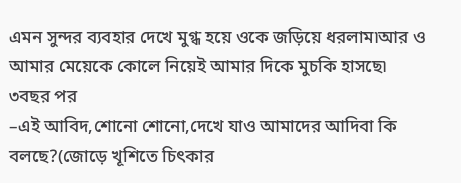এমন সুন্দর ব্যবহার দেখে মুগ্ধ হয়ে ওকে জড়িয়ে ধরলাম৷আর ও আমার মেয়েকে কোলে নিয়েই আমার দিকে মুচকি হাসছে৷
৩বছর পর
–এই আবিদ,শোনো শোনো,দেখে যাও আমাদের আদিবা কি বলছে?(জোড়ে খূশিতে চিৎকার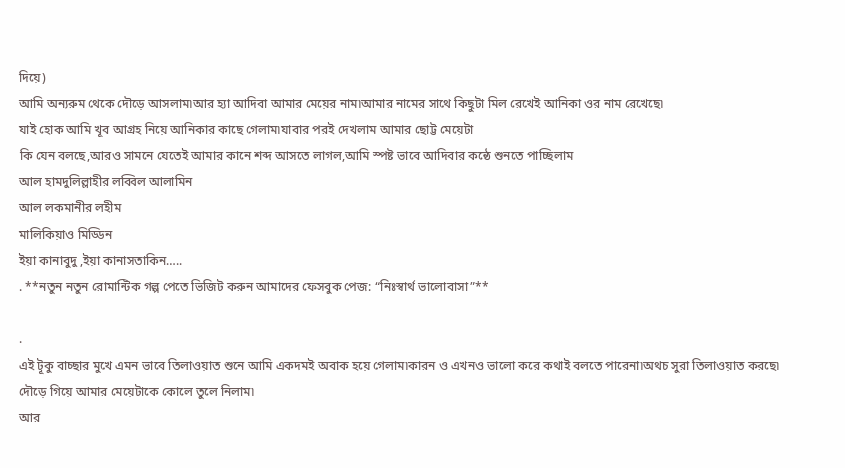দিয়ে)
আমি অন্যরুম থেকে দৌড়ে আসলাম৷আর হ্যা আদিবা আমার মেয়ের নাম৷আমার নামের সাথে কিছুটা মিল রেখেই আনিকা ওর নাম রেখেছে৷
যাই হোক আমি খূব আগ্রহ নিয়ে আনিকার কাছে গেলাম৷যাবার পরই দেখলাম আমার ছোট্ট মেয়েটা
কি যেন বলছে,আরও সামনে যেতেই আমার কানে শব্দ আসতে লাগল,আমি স্পষ্ট ভাবে আদিবার কন্ঠে শুনতে পাচ্ছিলাম
আল হামদুলিল্লাহীর লব্বিল আলামিন
আল লকমানীর লহীম
মালিকিয়াও মিড্ডিন
ইয়া কানাবুদু ,ইয়া কানাসতাকিন…..
. **নতুন নতুন রোমান্টিক গল্প পেতে ভিজিট করুন আমাদের ফেসবুক পেজ: “নিঃস্বার্থ ভালোবাসা”**

.
এই টূকু বাচ্ছার মুখে এমন ভাবে তিলাওয়াত শুনে আমি একদমই অবাক হয়ে গেলাম৷কারন ও এখনও ভালো করে কথাই বলতে পারেনা৷অথচ সুরা তিলাওয়াত করছে৷
দৌড়ে গিয়ে আমার মেয়েটাকে কোলে তুলে নিলাম৷
আর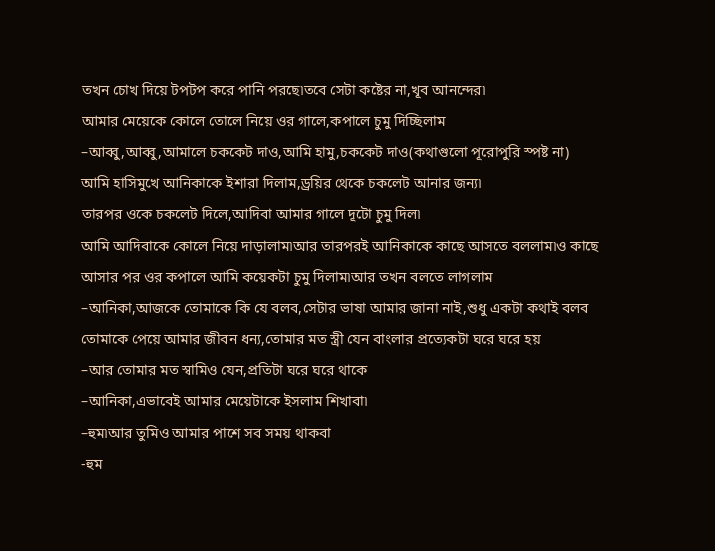তখন চোখ দিয়ে টপটপ করে পানি পরছে৷তবে সেটা কষ্টের না,খূব আনন্দের৷
আমার মেয়েকে কোলে তোলে নিয়ে ওর গালে,কপালে চুমু দিচ্ছিলাম
–আব্বু,আব্বু,আমালে চককেট দাও,আমি হামু,চককেট দাও(কথাগুলো পূরোপুরি স্পষ্ট না)
আমি হাসিমুখে আনিকাকে ইশারা দিলাম,ড্রয়ির থেকে চকলেট আনার জন্য৷
তারপর ওকে চকলেট দিলে,আদিবা আমার গালে দূটো চুমু দিল৷
আমি আদিবাকে কোলে নিয়ে দাড়ালাম৷আর তারপরই আনিকাকে কাছে আসতে বললাম৷ও কাছে আসার পর ওর কপালে আমি কয়েকটা চুমু দিলাম৷আর তখন বলতে লাগলাম
–আনিকা,আজকে তোমাকে কি যে বলব,সেটার ভাষা আমার জানা নাই,শুধু একটা কথাই বলব তোমাকে পেয়ে আমার জীবন ধন্য,তোমার মত স্ত্রী যেন বাংলার প্রত্যেকটা ঘরে ঘরে হয়
–আর তোমার মত স্বামিও যেন,প্রতিটা ঘরে ঘরে থাকে
–আনিকা,এভাবেই আমার মেয়েটাকে ইসলাম শিখাবা৷
–হুম৷আর তুমিও আমার পাশে সব সময় থাকবা
-হুম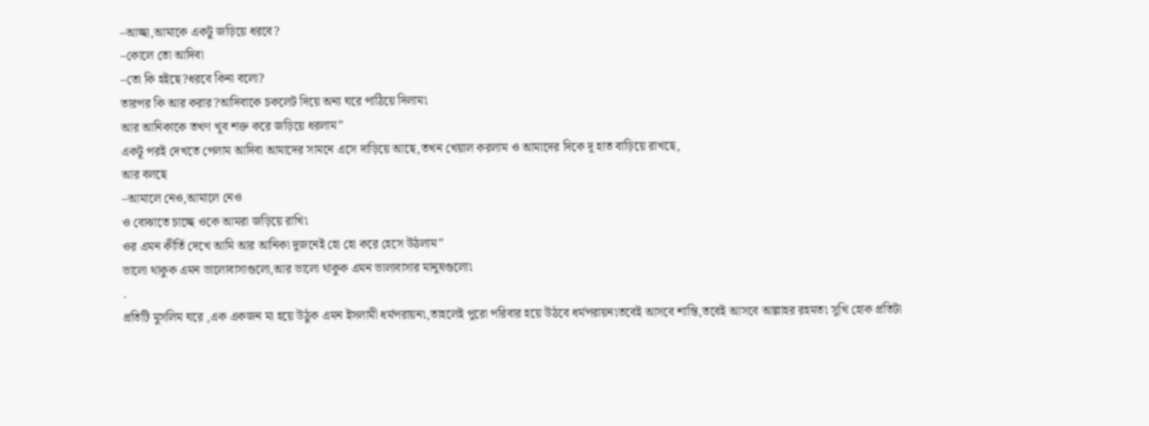–আচ্ছা,আমাকে একটু জড়িয়ে ধরবে?
–কোলে তো আদিবা
–তো কি হইছে?ধরবে কিনা বলো?
তারপর কি আর করার?আদিবাকে চকলেট দিয়ে অন্য ঘরে পাঠিয়ে দিলাম৷
আর আনিকাকে তখণ খূব শক্ত করে জড়িয়ে ধরলাম”
একটূ পরই দেখতে পেলাম আদিবা আমাদের সামনে এসে দাড়িয়ে আছে,তখন খেয়াল করলাম ও আমাদের দিকে দূ হাত বাড়িয়ে রাখছে,
আর বলছে
–আমালে নেও,আমালে নেও
ও বোঝাতে চাচ্ছে ওকে আমরা জড়িয়ে রাখি৷
ওর এমন কীর্তি দেখে আমি আর আনিকা দুজনেই হো হো করে হেসে উঠলাম”
ভালো থাকুক এমন ভালোবাসাগুলো,আর ভালো থাকুক এমন ভালাবাসার মানুষগুলো৷
.
প্রতিটি মুসলিম ঘরে ,এক একজন মা হয়ে উঠুক এমন ইসলামী ধর্মপরায়ন৷,তাহলেই পুরো পরিবার হয়ে উঠবে ধর্মপরায়ন৷তবেই আসবে শান্তি,তবেই আসবে আল্লাহর রহমত৷ সুখি হোক প্রতিটা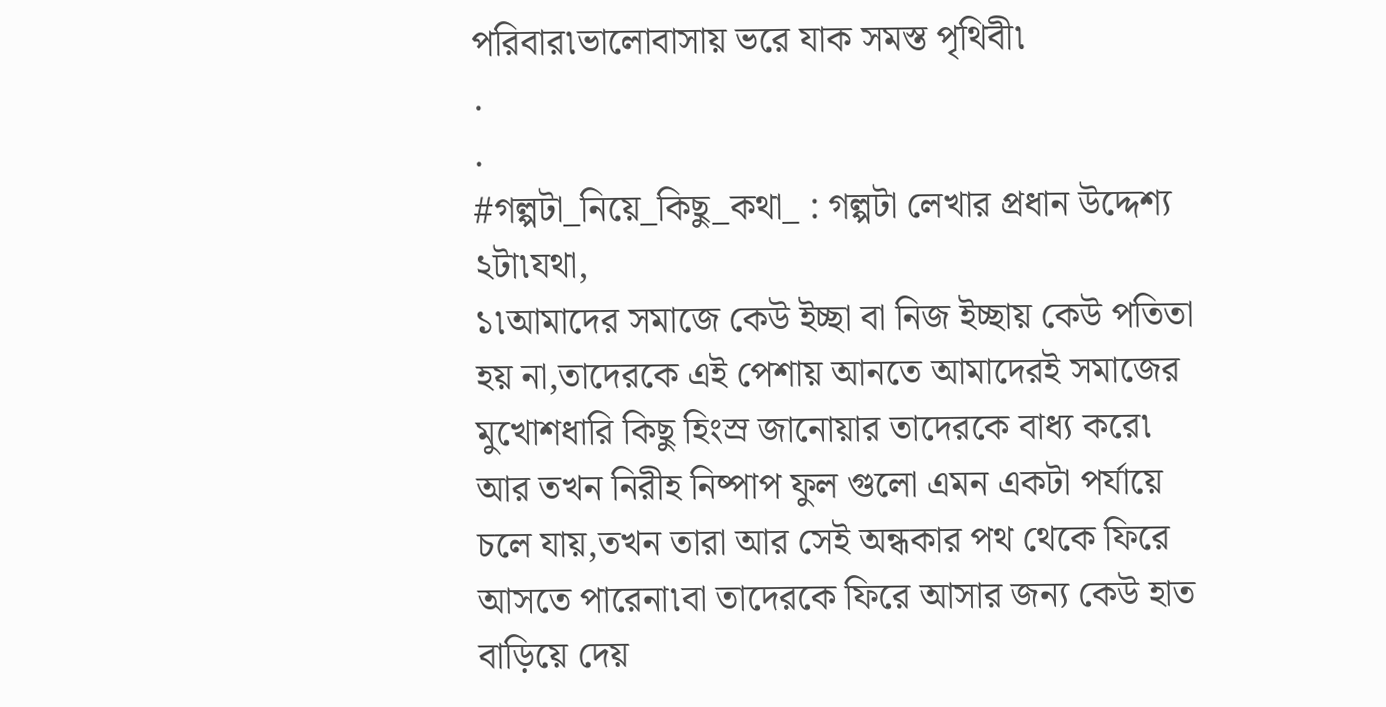পরিবার৷ভালোবাসায় ভরে যাক সমস্ত পৃথিবী৷
.
.
#গল্পটা_নিয়ে_কিছু_কথা_ : গল্পটা লেখার প্রধান উদ্দেশ্য ২টা৷যথা,
১৷আমাদের সমাজে কেউ ইচ্ছা বা নিজ ইচ্ছায় কেউ পতিতা হয় না,তাদেরকে এই পেশায় আনতে আমাদেরই সমাজের মুখোশধারি কিছু হিংস্র জানোয়ার তাদেরকে বাধ্য করে৷
আর তখন নিরীহ নিষ্পাপ ফুল গুলো এমন একটা পর্যায়ে চলে যায়,তখন তারা আর সেই অন্ধকার পথ থেকে ফিরে আসতে পারেনা৷বা তাদেরকে ফিরে আসার জন্য কেউ হাত বাড়িয়ে দেয়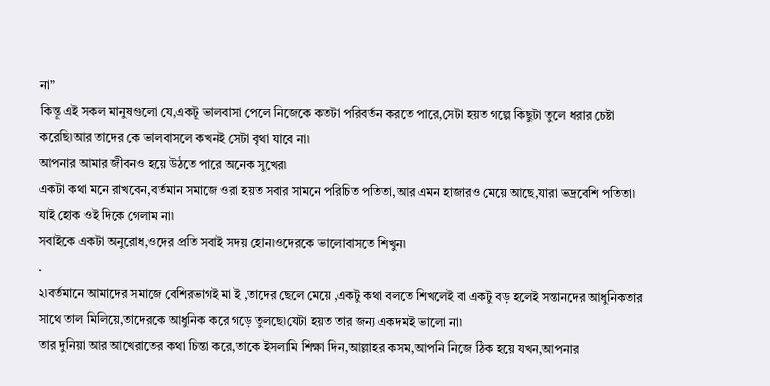না”
কিন্তূ এই সকল মানুষগুলো যে,একটূ ভালবাসা পেলে নিজেকে কতটা পরিবর্তন করতে পারে,সেটা হয়ত গল্পে কিছুটা তুলে ধরার চেষ্টা করেছি৷আর তাদের কে ভালবাসলে কখনই সেটা বৃথা যাবে না৷
আপনার আমার জীবনও হয়ে উঠতে পারে অনেক সুখের৷
একটা কথা মনে রাখবেন,বর্তমান সমাজে ওরা হয়ত সবার সামনে পরিচিত পতিতা,আর এমন হাজারও মেয়ে আছে,যারা ভদ্রবেশি পতিতা৷
যাই হোক ওই দিকে গেলাম না৷
সবাইকে একটা অনুরোধ,ওদের প্রতি সবাই সদয় হোন৷ওদেরকে ভালোবাসতে শিখুন৷
.
২৷বর্তমানে আমাদের সমাজে বেশিরভাগই মা ই ,তাদের ছেলে মেয়ে ,একটু কথা বলতে শিখলেই বা একটু বড় হলেই সন্তানদের আধুনিকতার সাথে তাল মিলিয়ে,তাদেরকে আধুনিক করে গড়ে তুলছে৷যেটা হয়ত তার জন্য একদমই ভালো না৷
তার দুনিয়া আর আখেরাতের কথা চিন্তা করে,তাকে ইসলামি শিক্ষা দিন,আল্লাহর কসম,আপনি নিজে ঠিক হয়ে যখন,আপনার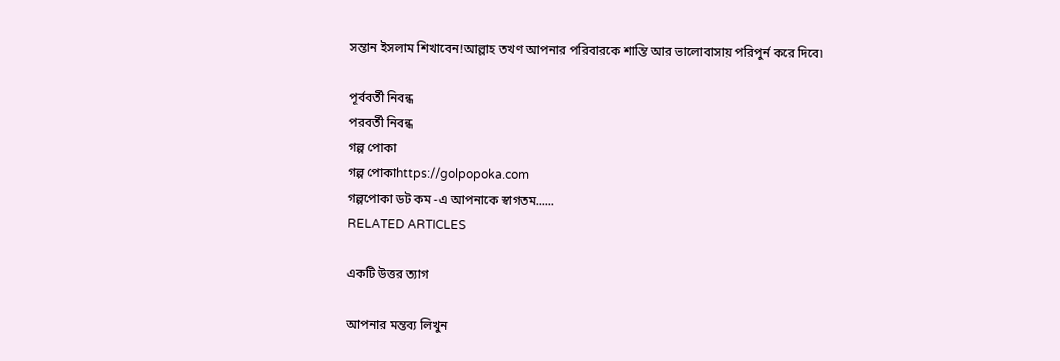সন্তান ইসলাম শিখাবেন!আল্লাহ তখণ আপনার পরিবারকে শান্তি আর ভালোবাসায় পরিপুর্ন করে দিবে৷

পূর্ববর্তী নিবন্ধ
পরবর্তী নিবন্ধ
গল্প পোকা
গল্প পোকাhttps://golpopoka.com
গল্পপোকা ডট কম -এ আপনাকে স্বাগতম......
RELATED ARTICLES

একটি উত্তর ত্যাগ

আপনার মন্তব্য লিখুন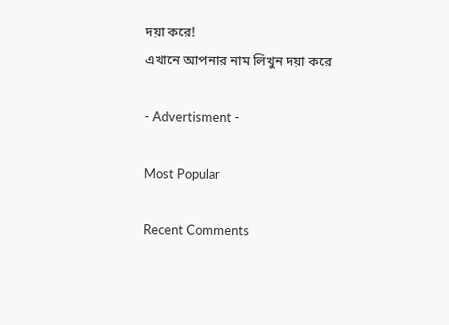দয়া করে!
এখানে আপনার নাম লিখুন দয়া করে

- Advertisment -

Most Popular

Recent Comments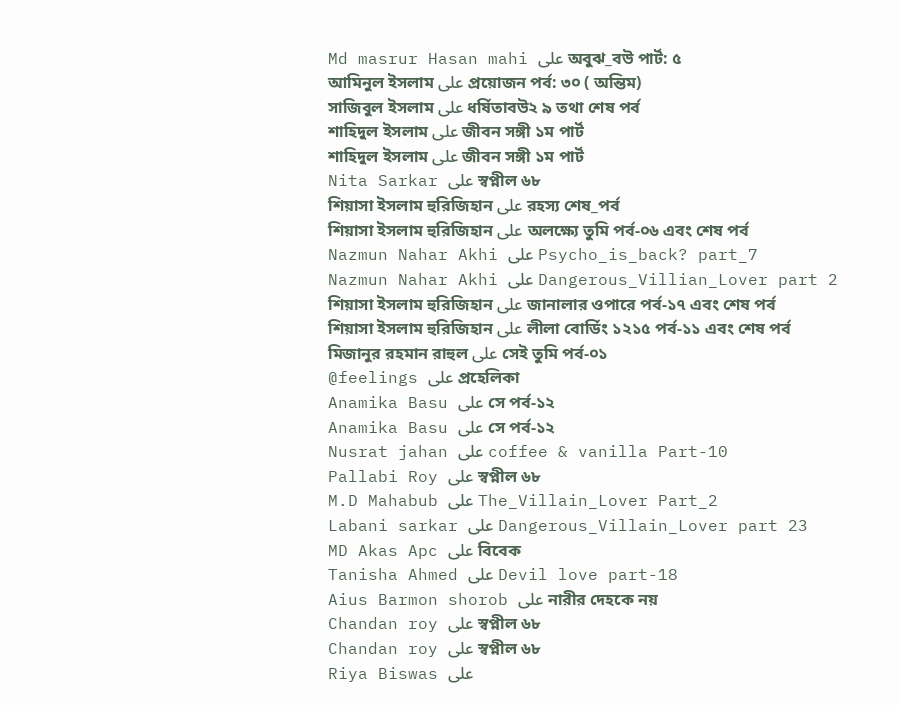Md masrur Hasan mahi على অবুঝ_বউ পার্ট: ৫
আমিনুল ইসলাম على প্রয়োজন পর্ব: ৩০ ( অন্তিম)
সাজিবুল ইসলাম على ধর্ষিতাবউ২ ৯ তথা শেষ পর্ব
শাহিদুল ইসলাম على জীবন সঙ্গী ১ম পার্ট
শাহিদুল ইসলাম على জীবন সঙ্গী ১ম পার্ট
Nita Sarkar على স্বপ্নীল ৬৮
শিয়াসা ইসলাম হুরিজিহান على রহস্য শেষ_পর্ব
শিয়াসা ইসলাম হুরিজিহান على অলক্ষ্যে তুমি পর্ব-০৬ এবং শেষ পর্ব
Nazmun Nahar Akhi على Psycho_is_back? part_7
Nazmun Nahar Akhi على Dangerous_Villian_Lover part 2
শিয়াসা ইসলাম হুরিজিহান على জানালার ওপারে পর্ব-১৭ এবং শেষ পর্ব
শিয়াসা ইসলাম হুরিজিহান على লীলা বোর্ডিং ১২১৫ পর্ব-১১ এবং শেষ পর্ব
মিজানুর রহমান রাহুল على সেই তুমি পর্ব-০১
@feelings على প্রহেলিকা
Anamika Basu على সে পর্ব-১২
Anamika Basu على সে পর্ব-১২
Nusrat jahan على coffee & vanilla Part-10
Pallabi Roy على স্বপ্নীল ৬৮
M.D Mahabub على The_Villain_Lover Part_2
Labani sarkar على Dangerous_Villain_Lover part 23
MD Akas Apc على বিবেক
Tanisha Ahmed على Devil love part-18
Aius Barmon shorob على নারীর দেহকে নয়
Chandan roy على স্বপ্নীল ৬৮
Chandan roy على স্বপ্নীল ৬৮
Riya Biswas على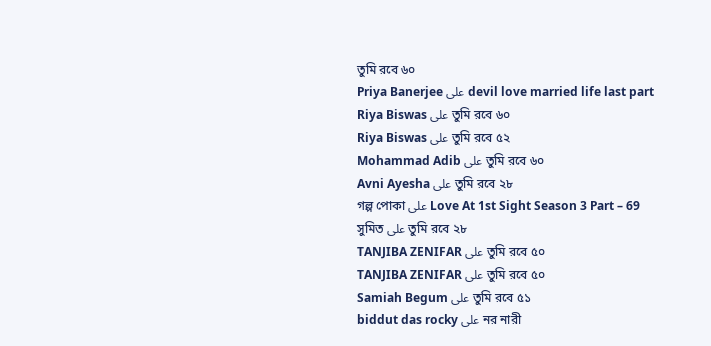তুমি রবে ৬০
Priya Banerjee على devil love married life last part
Riya Biswas على তুমি রবে ৬০
Riya Biswas على তুমি রবে ৫২
Mohammad Adib على তুমি রবে ৬০
Avni Ayesha على তুমি রবে ২৮
গল্প পোকা على Love At 1st Sight Season 3 Part – 69
সুমিত على তুমি রবে ২৮
TANJIBA ZENIFAR على তুমি রবে ৫০
TANJIBA ZENIFAR على তুমি রবে ৫০
Samiah Begum على তুমি রবে ৫১
biddut das rocky على নর নারী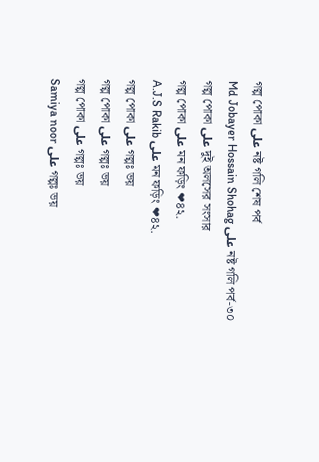গল্প পোকা على নষ্ট গলি শেষ পর্ব
Md Jobayer Hossain Shohag على নষ্ট গলি পর্ব-৩০
গল্প পোকা على দুই অলসের সংসার
গল্প পোকা على মন ফড়িং ❤৪২.
A.J.S Rakib على মন ফড়িং ❤৪২.
গল্প পোকা على গল্পঃ ভয়
গল্প পোকা على গল্পঃ ভয়
গল্প পোকা على গল্পঃ ভয়
Samiya noor على গল্পঃ ভয়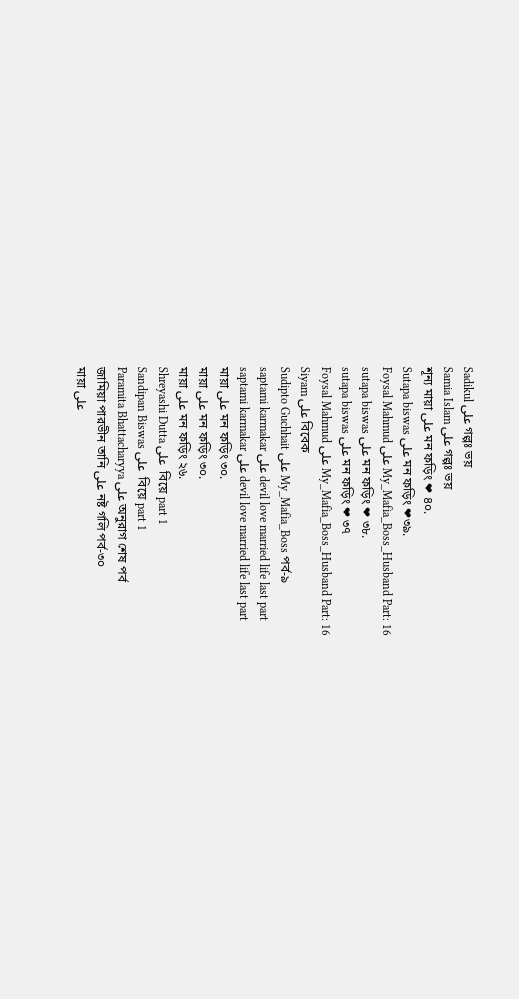Sadikul على গল্পঃ ভয়
Samia Islam على গল্পঃ ভয়
শূন্য মায়া على মন ফড়িং ❤ ৪০.
Sutapa biswas على মন ফড়িং ❤৩৯.
Foysal Mahmud على My_Mafia_Boss_Husband Part: 16
sutapa biswas على মন ফড়িং ❤ ৩৮.
sutapa biswas على মন ফড়িং ❤ ৩৭
Foysal Mahmud على My_Mafia_Boss_Husband Part: 16
Siyam على বিবেক
Sudipto Guchhait على My_Mafia_Boss পর্ব-৯
saptami karmakar على devil love married life last part
saptami karmakar على devil love married life last part
মায়া على মন ফড়িং ৩০.
মায়া على মন ফড়িং ৩০.
মায়া على মন ফড়িং ২৬.
Shreyashi Dutta على  বিয়ে part 1
Sandipan Biswas على  বিয়ে part 1
Paramita Bhattacharyya على অনুরাগ শেষ পর্ব
জামিয়া পারভীন তানি على নষ্ট গলি পর্ব-৩০
মায়া على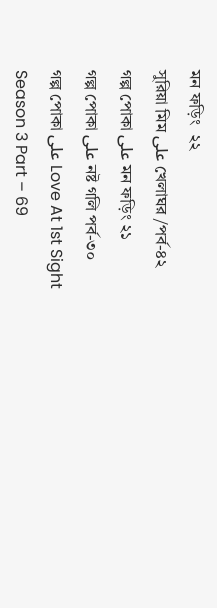মন ফড়িং  ২২
সুরিয়া মিম على খেলাঘর /পর্ব-৪২
গল্প পোকা على মন ফড়িং ২১
গল্প পোকা على নষ্ট গলি পর্ব-৩০
গল্প পোকা على Love At 1st Sight Season 3 Part – 69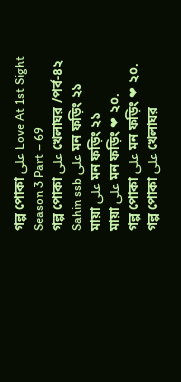গল্প পোকা على Love At 1st Sight Season 3 Part – 69
গল্প পোকা على খেলাঘর /পর্ব-৪২
Sahin ssb على মন ফড়িং ২১
মায়া على মন ফড়িং ২১
মায়া على মন ফড়িং ❤ ২০.
গল্প পোকা على মন ফড়িং ❤ ২০.
গল্প পোকা على খেলাঘর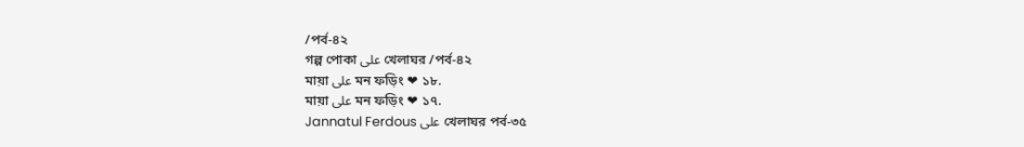/পর্ব-৪২
গল্প পোকা على খেলাঘর /পর্ব-৪২
মায়া على মন ফড়িং ❤ ১৮.
মায়া على মন ফড়িং ❤ ১৭.
Jannatul Ferdous على খেলাঘর পর্ব-৩৫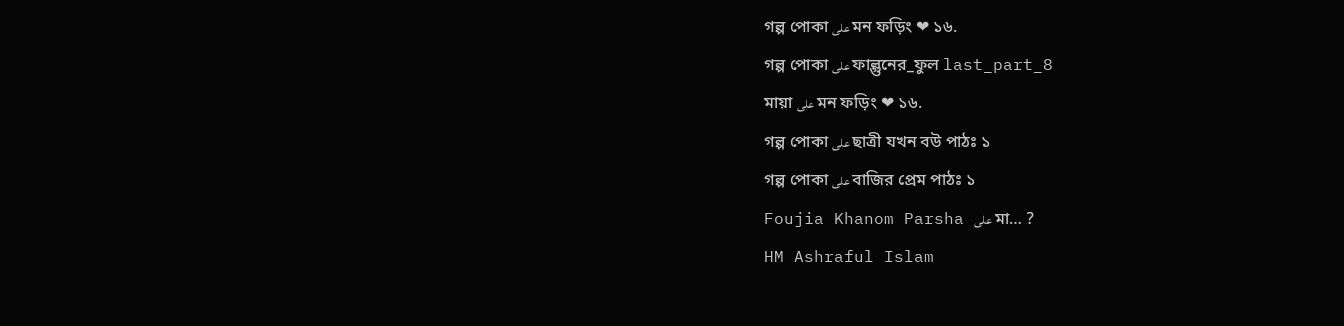গল্প পোকা على মন ফড়িং ❤ ১৬.
গল্প পোকা على ফাল্গুনের_ফুল last_part_8
মায়া على মন ফড়িং ❤ ১৬.
গল্প পোকা على ছাত্রী যখন বউ পাঠঃ ১
গল্প পোকা على বাজির প্রেম পাঠঃ ১
Foujia Khanom Parsha على মা… ?
HM Ashraful Islam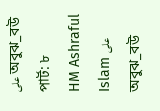على অবুঝ_বউ পার্ট: ৮
HM Ashraful Islam على অবুঝ_বউ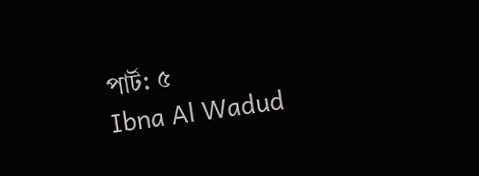পার্ট: ৫
Ibna Al Wadud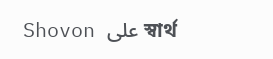Shovon على স্বার্থ